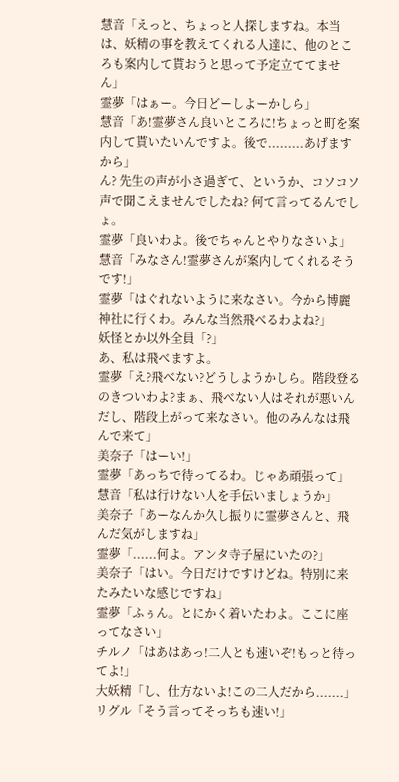慧音「えっと、ちょっと人探しますね。本当は、妖精の事を教えてくれる人達に、他のところも案内して貰おうと思って予定立ててません」
霊夢「はぁー。今日どーしよーかしら」
慧音「あ!霊夢さん良いところに!ちょっと町を案内して貰いたいんですよ。後で.........あげますから」
ん? 先生の声が小さ過ぎて、というか、コソコソ声で聞こえませんでしたね? 何て言ってるんでしょ。
霊夢「良いわよ。後でちゃんとやりなさいよ」
慧音「みなさん!霊夢さんが案内してくれるそうです!」
霊夢「はぐれないように来なさい。今から博麗神社に行くわ。みんな当然飛べるわよね?」
妖怪とか以外全員「?」
あ、私は飛べますよ。
霊夢「え?飛べない?どうしようかしら。階段登るのきついわよ?まぁ、飛べない人はそれが悪いんだし、階段上がって来なさい。他のみんなは飛んで来て」
美奈子「はーい!」
霊夢「あっちで待ってるわ。じゃあ頑張って」
慧音「私は行けない人を手伝いましょうか」
美奈子「あーなんか久し振りに霊夢さんと、飛んだ気がしますね」
霊夢「......何よ。アンタ寺子屋にいたの?」
美奈子「はい。今日だけですけどね。特別に来たみたいな感じですね」
霊夢「ふぅん。とにかく着いたわよ。ここに座ってなさい」
チルノ「はあはあっ!二人とも速いぞ!もっと待ってよ!」
大妖精「し、仕方ないよ!この二人だから.......」
リグル「そう言ってそっちも速い!」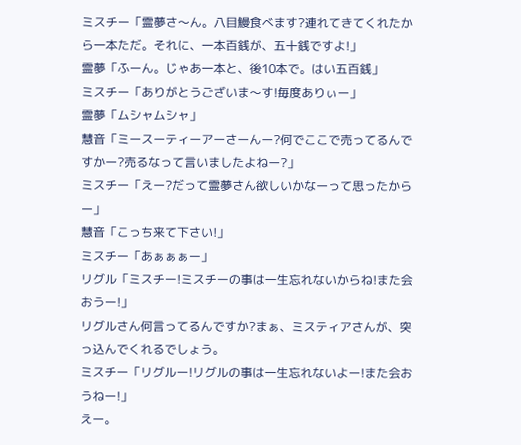ミスチー「霊夢さ〜ん。八目鰻食べます?連れてきてくれたから一本ただ。それに、一本百銭が、五十銭ですよ!」
霊夢「ふーん。じゃあ一本と、後10本で。はい五百銭」
ミスチー「ありがとうございま〜す!毎度ありぃー」
霊夢「ムシャムシャ」
慧音「ミースーティーアーさーんー?何でここで売ってるんですかー?売るなって言いましたよねー?」
ミスチー「えー?だって霊夢さん欲しいかなーって思ったからー」
慧音「こっち来て下さい!」
ミスチー「あぁぁぁー」
リグル「ミスチー!ミスチーの事は一生忘れないからね!また会おうー!」
リグルさん何言ってるんですか?まぁ、ミスティアさんが、突っ込んでくれるでしょう。
ミスチー「リグルー!リグルの事は一生忘れないよー!また会おうねー!」
えー。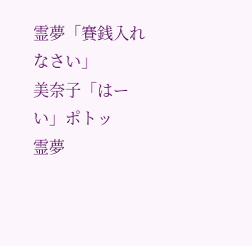霊夢「賽銭入れなさい」
美奈子「はーい」ポトッ
霊夢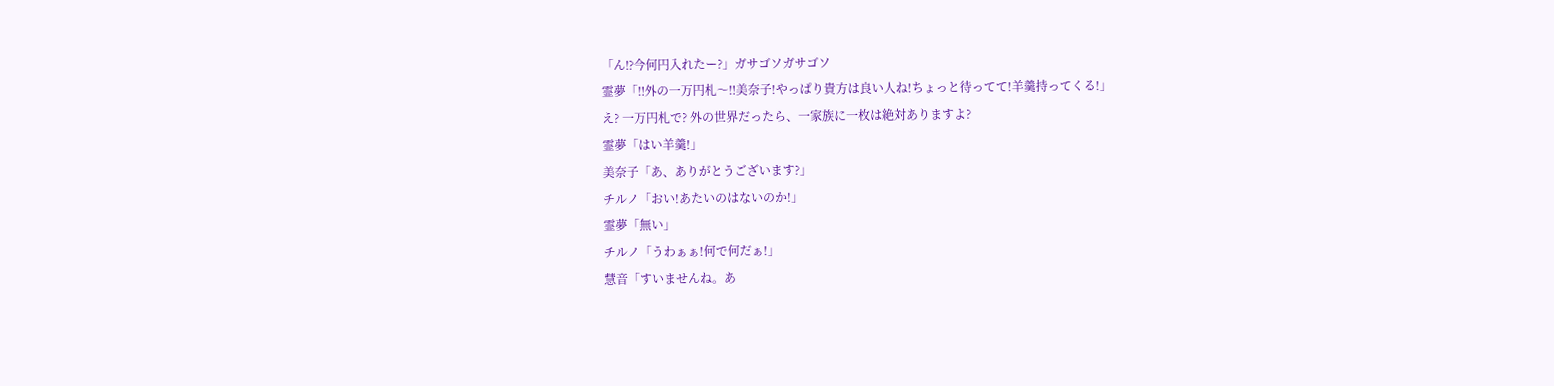「ん⁉今何円入れたー?」ガサゴソガサゴソ
霊夢「‼外の一万円札〜‼美奈子!やっぱり貴方は良い人ね!ちょっと待ってて!羊羹持ってくる!」
え? 一万円札で? 外の世界だったら、一家族に一枚は絶対ありますよ?
霊夢「はい羊羹!」
美奈子「あ、ありがとうございます?」
チルノ「おい!あたいのはないのか!」
霊夢「無い」
チルノ「うわぁぁ!何で何だぁ!」
慧音「すいませんね。あ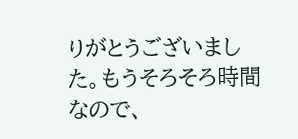りがとうございました。もうそろそろ時間なので、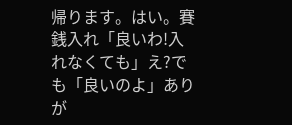帰ります。はい。賽銭入れ「良いわ!入れなくても」え?でも「良いのよ」ありが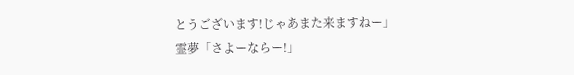とうございます!じゃあまた来ますねー」
霊夢「さよーならー!」